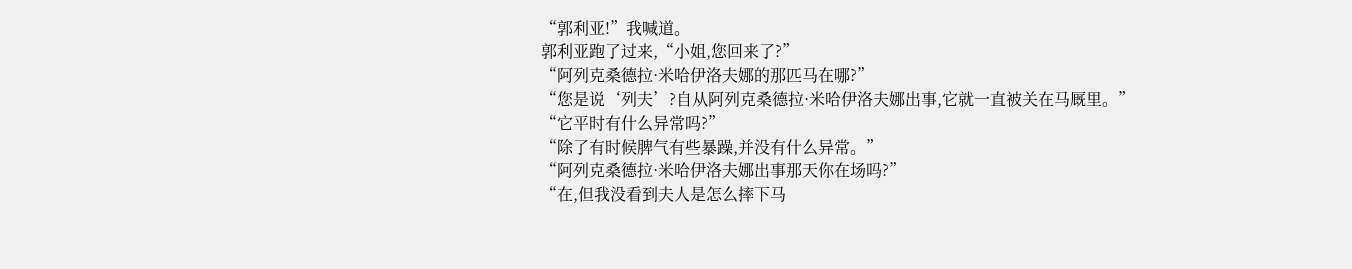“郭利亚!”我喊道。
郭利亚跑了过来,“小姐,您回来了?”
“阿列克桑德拉·米哈伊洛夫娜的那匹马在哪?”
“您是说‘列夫’?自从阿列克桑德拉·米哈伊洛夫娜出事,它就一直被关在马厩里。”
“它平时有什么异常吗?”
“除了有时候脾气有些暴躁,并没有什么异常。”
“阿列克桑德拉·米哈伊洛夫娜出事那天你在场吗?”
“在,但我没看到夫人是怎么摔下马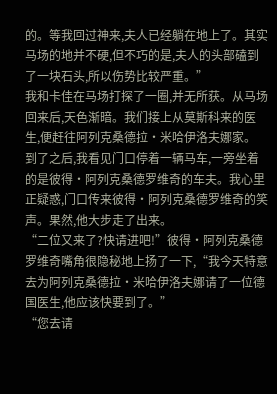的。等我回过神来,夫人已经躺在地上了。其实马场的地并不硬,但不巧的是,夫人的头部磕到了一块石头,所以伤势比较严重。”
我和卡佳在马场打探了一圈,并无所获。从马场回来后,天色渐暗。我们接上从莫斯科来的医生,便赶往阿列克桑德拉·米哈伊洛夫娜家。
到了之后,我看见门口停着一辆马车,一旁坐着的是彼得·阿列克桑德罗维奇的车夫。我心里正疑惑,门口传来彼得·阿列克桑德罗维奇的笑声。果然,他大步走了出来。
“二位又来了?快请进吧!”彼得·阿列克桑德罗维奇嘴角很隐秘地上扬了一下,“我今天特意去为阿列克桑德拉·米哈伊洛夫娜请了一位德国医生,他应该快要到了。”
“您去请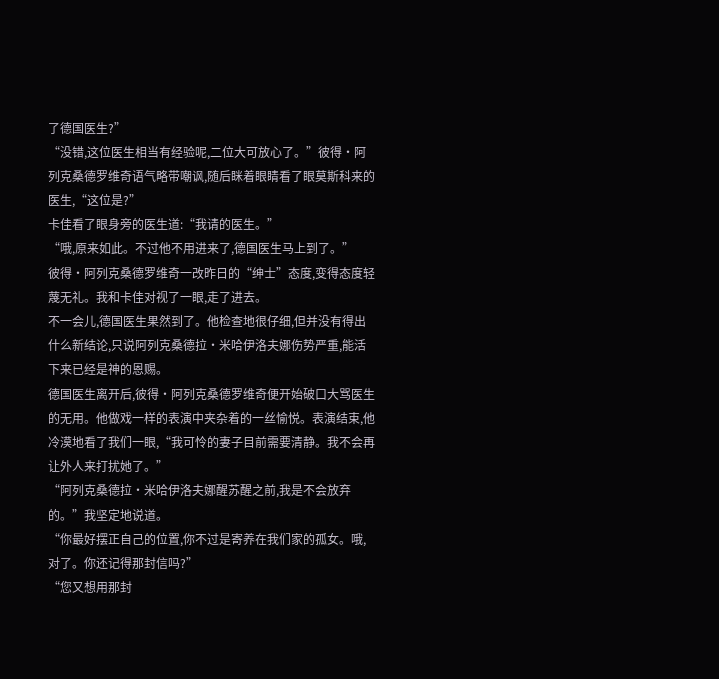了德国医生?”
“没错,这位医生相当有经验呢,二位大可放心了。”彼得·阿列克桑德罗维奇语气略带嘲讽,随后眯着眼睛看了眼莫斯科来的医生,“这位是?”
卡佳看了眼身旁的医生道:“我请的医生。”
“哦,原来如此。不过他不用进来了,德国医生马上到了。”
彼得·阿列克桑德罗维奇一改昨日的“绅士”态度,变得态度轻蔑无礼。我和卡佳对视了一眼,走了进去。
不一会儿,德国医生果然到了。他检查地很仔细,但并没有得出什么新结论,只说阿列克桑德拉·米哈伊洛夫娜伤势严重,能活下来已经是神的恩赐。
德国医生离开后,彼得·阿列克桑德罗维奇便开始破口大骂医生的无用。他做戏一样的表演中夹杂着的一丝愉悦。表演结束,他冷漠地看了我们一眼,“我可怜的妻子目前需要清静。我不会再让外人来打扰她了。”
“阿列克桑德拉·米哈伊洛夫娜醒苏醒之前,我是不会放弃的。”我坚定地说道。
“你最好摆正自己的位置,你不过是寄养在我们家的孤女。哦,对了。你还记得那封信吗?”
“您又想用那封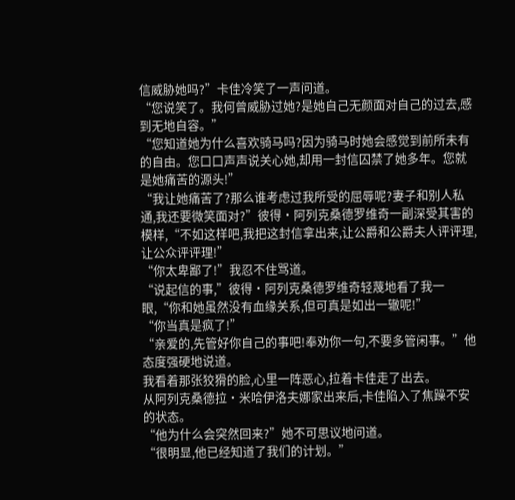信威胁她吗?”卡佳冷笑了一声问道。
“您说笑了。我何曾威胁过她?是她自己无颜面对自己的过去,感到无地自容。”
“您知道她为什么喜欢骑马吗?因为骑马时她会感觉到前所未有的自由。您口口声声说关心她,却用一封信囚禁了她多年。您就是她痛苦的源头!”
“我让她痛苦了?那么谁考虑过我所受的屈辱呢?妻子和别人私通,我还要微笑面对?”彼得·阿列克桑德罗维奇一副深受其害的模样,“不如这样吧,我把这封信拿出来,让公爵和公爵夫人评评理,让公众评评理!”
“你太卑鄙了!”我忍不住骂道。
“说起信的事,”彼得·阿列克桑德罗维奇轻蔑地看了我一眼,“你和她虽然没有血缘关系,但可真是如出一辙呢!”
“你当真是疯了!”
“亲爱的,先管好你自己的事吧!奉劝你一句,不要多管闲事。”他态度强硬地说道。
我看着那张狡猾的脸,心里一阵恶心,拉着卡佳走了出去。
从阿列克桑德拉·米哈伊洛夫娜家出来后,卡佳陷入了焦躁不安的状态。
“他为什么会突然回来?”她不可思议地问道。
“很明显,他已经知道了我们的计划。”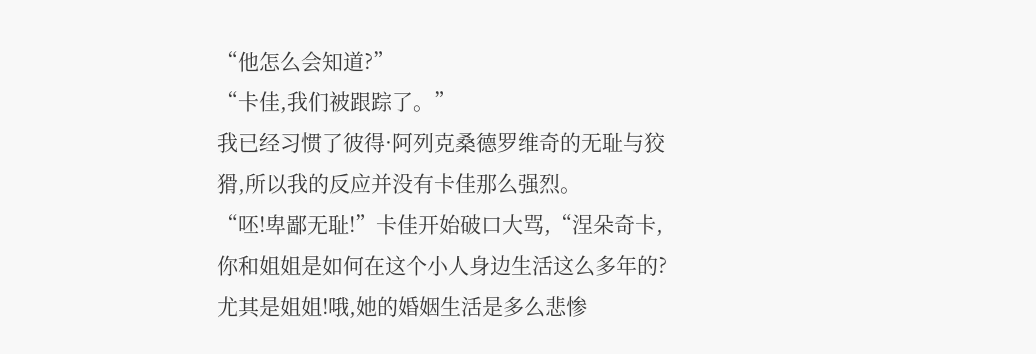“他怎么会知道?”
“卡佳,我们被跟踪了。”
我已经习惯了彼得·阿列克桑德罗维奇的无耻与狡猾,所以我的反应并没有卡佳那么强烈。
“呸!卑鄙无耻!”卡佳开始破口大骂,“涅朵奇卡,你和姐姐是如何在这个小人身边生活这么多年的?尤其是姐姐!哦,她的婚姻生活是多么悲惨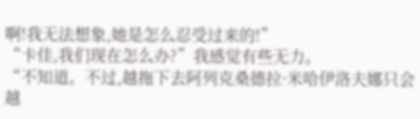啊!我无法想象,她是怎么忍受过来的!”
“卡佳,我们现在怎么办?”我感觉有些无力。
“不知道。不过,越拖下去阿列克桑德拉·米哈伊洛夫娜只会越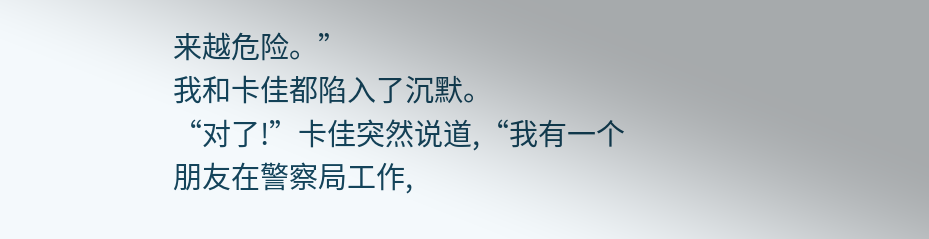来越危险。”
我和卡佳都陷入了沉默。
“对了!”卡佳突然说道,“我有一个朋友在警察局工作,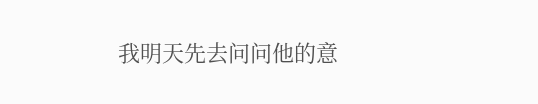我明天先去问问他的意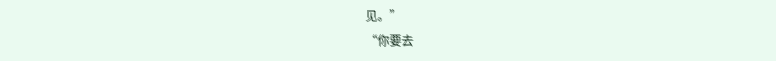见。”
“你要去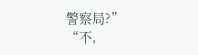警察局?”
“不,